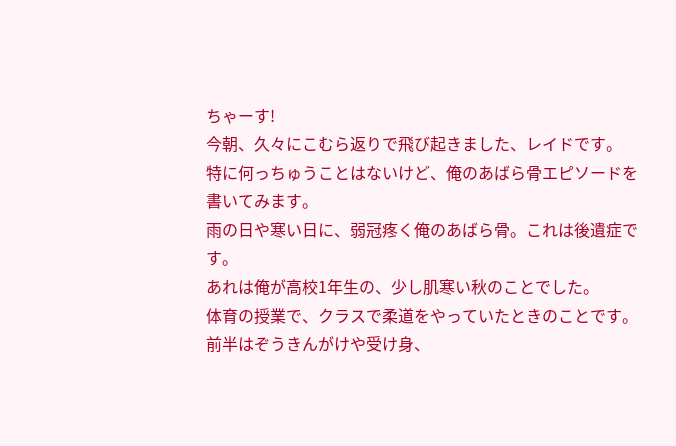ちゃーす!
今朝、久々にこむら返りで飛び起きました、レイドです。
特に何っちゅうことはないけど、俺のあばら骨エピソードを書いてみます。
雨の日や寒い日に、弱冠疼く俺のあばら骨。これは後遺症です。
あれは俺が高校1年生の、少し肌寒い秋のことでした。
体育の授業で、クラスで柔道をやっていたときのことです。
前半はぞうきんがけや受け身、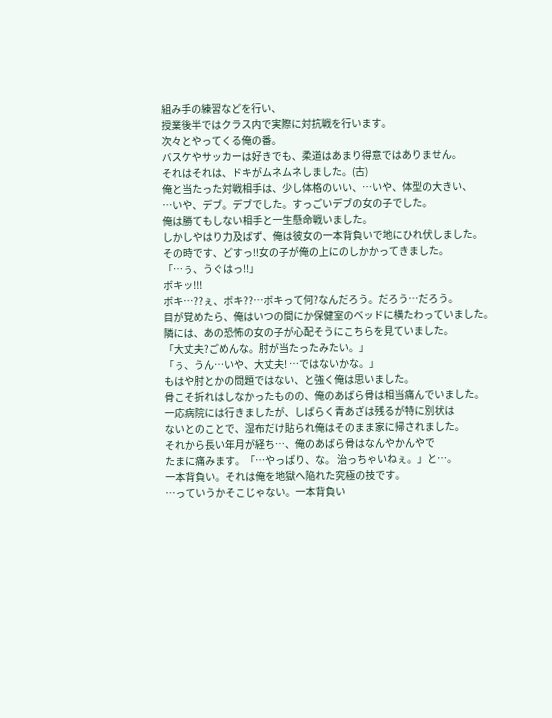組み手の練習などを行い、
授業後半ではクラス内で実際に対抗戦を行います。
次々とやってくる俺の番。
バスケやサッカーは好きでも、柔道はあまり得意ではありません。
それはそれは、ドキがムネムネしました。(古)
俺と当たった対戦相手は、少し体格のいい、…いや、体型の大きい、
…いや、デブ。デブでした。すっごいデブの女の子でした。
俺は勝てもしない相手と一生懸命戦いました。
しかしやはり力及ばず、俺は彼女の一本背負いで地にひれ伏しました。
その時です、どすっ!!女の子が俺の上にのしかかってきました。
「…ぅ、うぐはっ!!」
ボキッ!!!
ボキ…??ぇ、ボキ??…ボキって何?なんだろう。だろう…だろう。
目が覚めたら、俺はいつの間にか保健室のベッドに横たわっていました。
隣には、あの恐怖の女の子が心配そうにこちらを見ていました。
「大丈夫?ごめんな。肘が当たったみたい。」
「ぅ、うん…いや、大丈夫! …ではないかな。」
もはや肘とかの問題ではない、と強く俺は思いました。
骨こそ折れはしなかったものの、俺のあばら骨は相当痛んでいました。
一応病院には行きましたが、しばらく青あざは残るが特に別状は
ないとのことで、湿布だけ貼られ俺はそのまま家に帰されました。
それから長い年月が経ち…、俺のあばら骨はなんやかんやで
たまに痛みます。「…やっぱり、な。 治っちゃいねぇ。」と…。
一本背負い。それは俺を地獄へ陥れた究極の技です。
…っていうかそこじゃない。一本背負い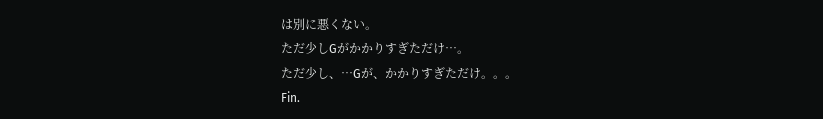は別に悪くない。
ただ少しGがかかりすぎただけ…。
ただ少し、…Gが、かかりすぎただけ。。。
Fin.